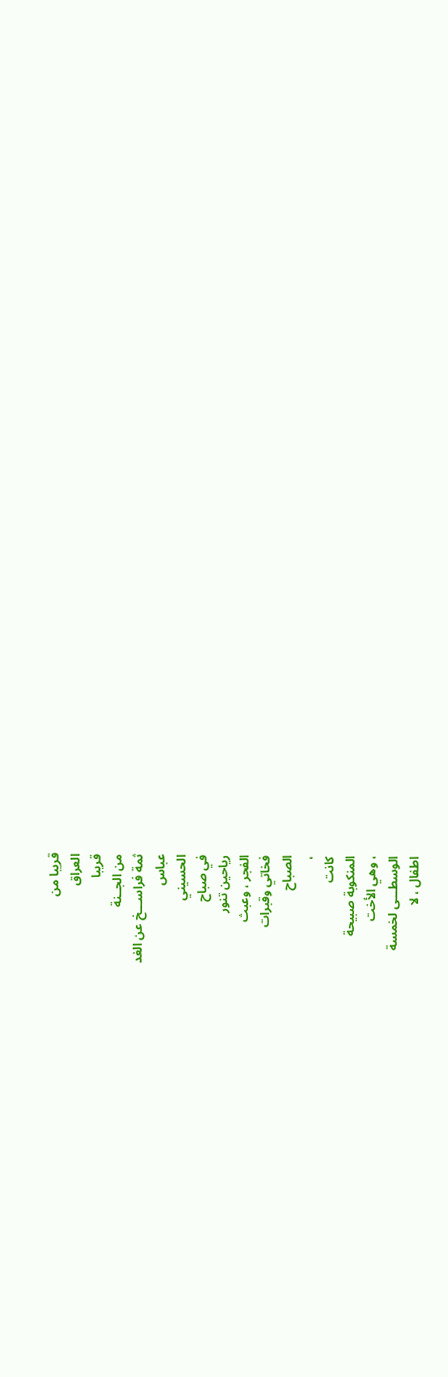قريبا من
العراق
قريبا
من الجــنة
ثمة فراســـخ عن الغد
عباس
الحسيني
في صباح
رياحين تنور
الفجر ، وعبث
فخاتي وقبرات
الصباح
،
كانت
المنكوبة صبيحة
، وهي الأخت
الوسطـــى لخمسة
اطفال ، لا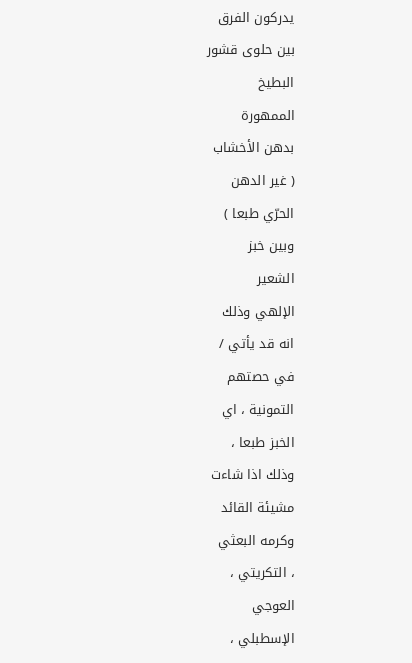يدركون الفرق
بين حلوى قشور
البطيخ
الممهورة
بدهن الأخشاب
( غير الدهن
الحرّي طبعا )
وبين خبز
الشعير
الإلهي وذلك
انه قد يأتي /
في حصتهم
التمونية ، اي
الخبز طبعا ،
وذلك اذا شاءت
مشيئة القائد
وكرمه البعثي
، التكريتي ،
العوجي
الإسطبلي ،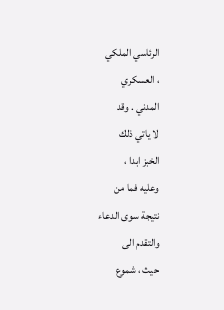الرئاسي الملكي
، العسكري
المدني . وقد
لا ياتي ذلك
الخبز ابدا ،
وعليه فما من
نتيجة سوى الدعاء
والتقدم الى
حيث ، شموع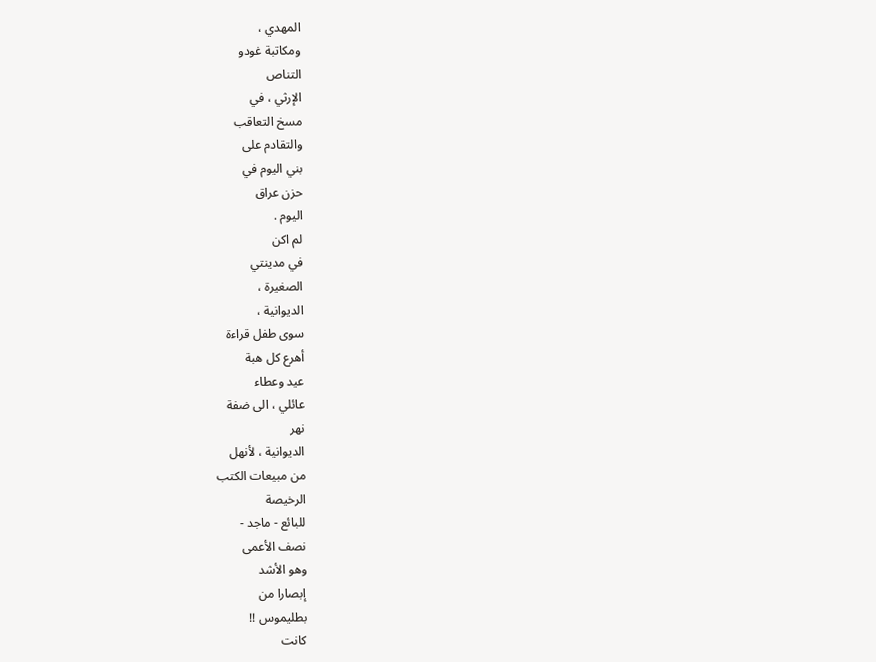المهدي ،
ومكاتبة غودو
التناص
الإرثي ، في
مسخ التعاقب
والتقادم على
بني اليوم في
حزن عراق
اليوم .
لم اكن
في مدينتي
الصغيرة ،
الديوانية ،
سوى طفل قراءة
أهرع كل هبة
عيد وعطاء
عائلي ، الى ضفة
نهر
الديوانية ، لأنهل
من مبيعات الكتب
الرخيصة
للبائع - ماجد -
نصف الأعمى
وهو الأشد
إبصارا من
بطليموس !!
كانت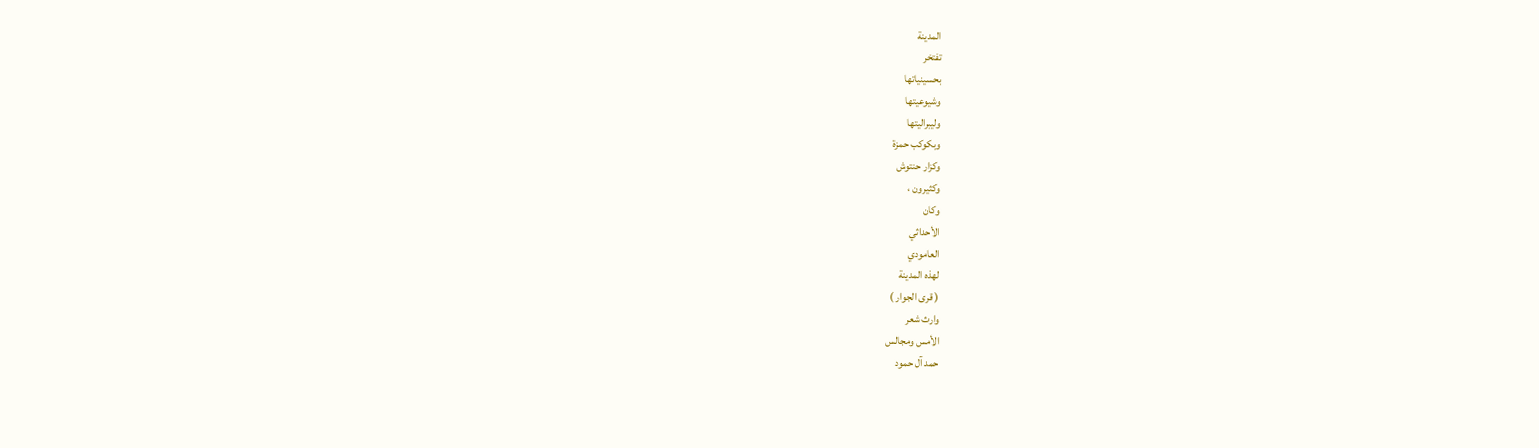المدينة
تفتخر
بحسينياتها
وشيوعيتها
وليبراليتها
وبكوكب حمزة
وكزار حنتوش
وكثيرون ،
وكان
الأحداثي
العامودي
لهذه المدينة
( قرى الجوار )
وارث شعر
الأمس ومجالس
حمد آل حمود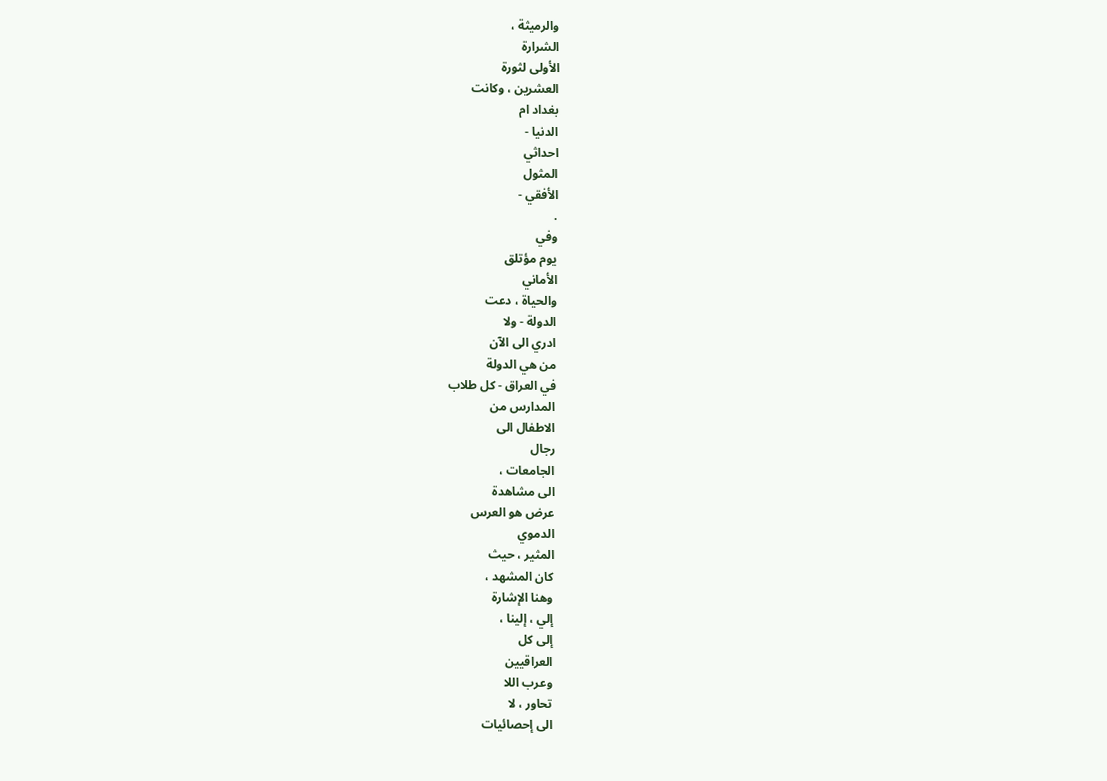والرميثة ،
الشرارة
الأولى لثورة
العشرين ، وكانت
بغداد ام
الدنيا -
احداثي
المثول
الأفقي -
.
وفي
يوم مؤتلق
الأماني
والحياة ، دعت
الدولة - ولا
ادري الى الآن
من هي الدولة
في العراق - كل طلاب
المدارس من
الاطفال الى
رجال
الجامعات ،
الى مشاهدة
عرض هو العرس
الدموي
المثير ، حيث
كان المشهد ،
وهنا الإشارة
إلي ، إلينا ،
إلى كل
العراقيين
وعرب اللا
تحاور ، لا
الى إحصائيات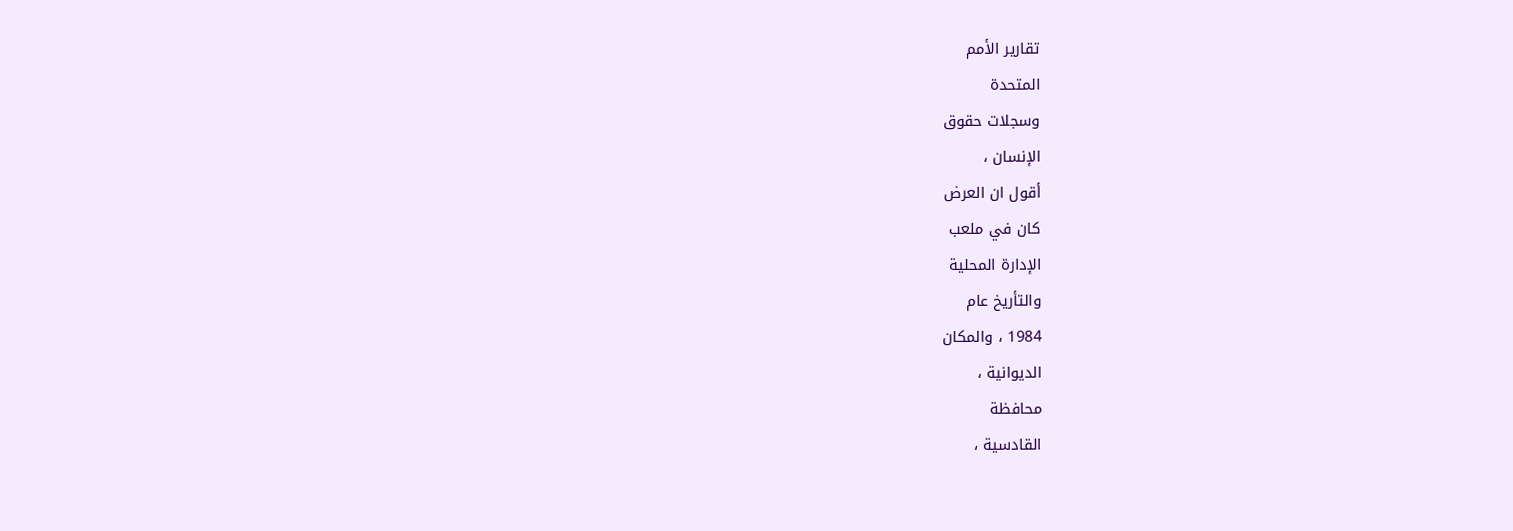تقارير الأمم
المتحدة
وسجلات حقوق
الإنسان ،
أقول ان العرض
كان في ملعب
الإدارة المحلية
والتأريخ عام
1984 ، والمكان
الديوانية ،
محافظة
القادسية ،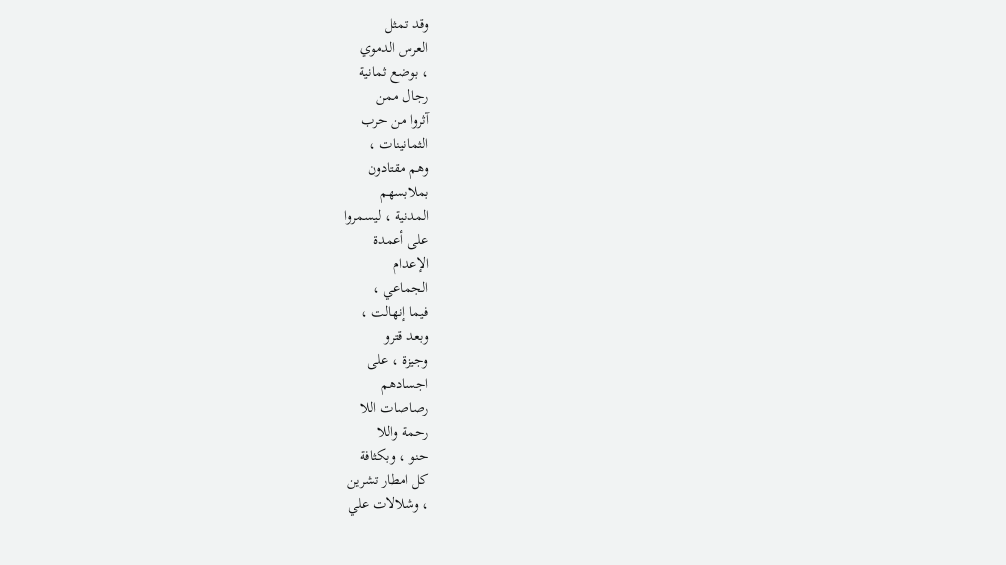وقد تمثل
العرس الدموي
، بوضع ثمانية
رجال ممن
آثروا من حرب
الثمانينات ،
وهم مقتادون
بملابسهم
المدنية ، ليسمروا
على أعمدة
الإعدام
الجماعي ،
فيما إنهالت ،
وبعد قترو
وجيزة ، على
اجسادهم
رصاصات اللا
رحمة واللا
حنو ، وبكثافة
كل امطار تشرين
، وشلالات علي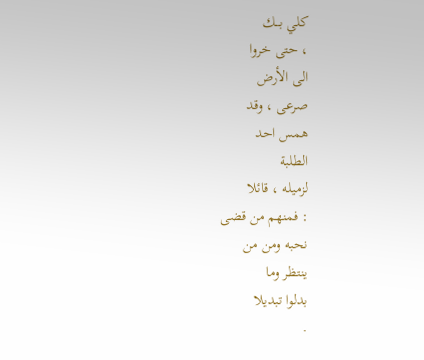كلي بـــك
، حتى خروا
الى الأرض
صرعى ، وقد
همس احد
الطلبة
لزميله ، قائلا
: فمنهم من قضى
نحبه ومن من
ينتظر وما
بدلوا تبديلا
.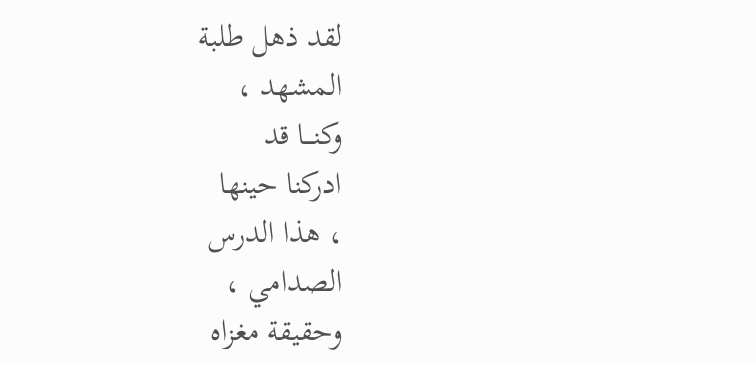لقد ذهل طلبة
المشهد ،
وكنـــا قد
ادركنا حينها
، هذا الدرس
الصدامي ،
وحقيقة مغزاه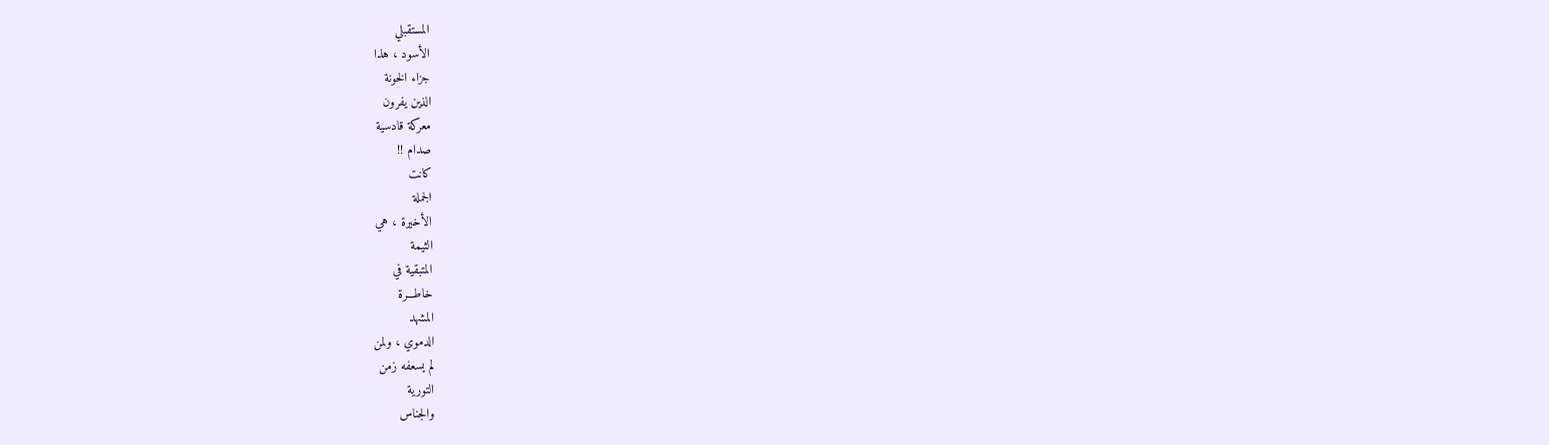المستقبلي
الأسود ، هذا
جزاء الخونة
الذين يفرون
معركة قادسية
صدام !!
كانت
الجملة
الأخيرة ، هي
الثيمة
المتبقية في
خاطـــرة
المشهد
الدموي ، ولمن
لم يسعفه زمن
التورية
والجناس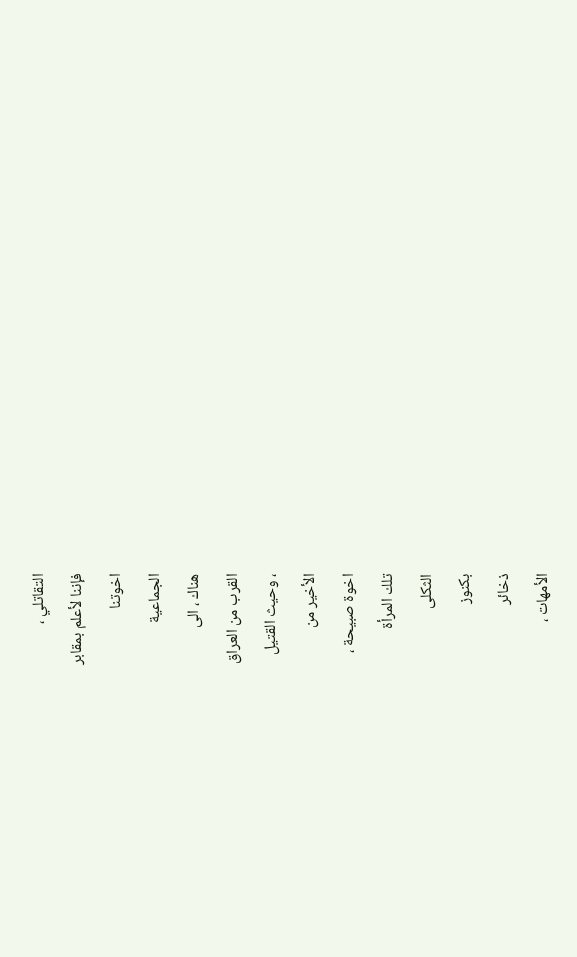التقاتلي ،
فإننا لأعلم بمقابر
اخوتنا
الجماعية
هناك ، الى
القرب من العراق
، وحيث القتيل
الأخير من
اخوة صبيحة ،
تلك المرأة
الثكلى
بكنوز
ذخائر
الأمهات ،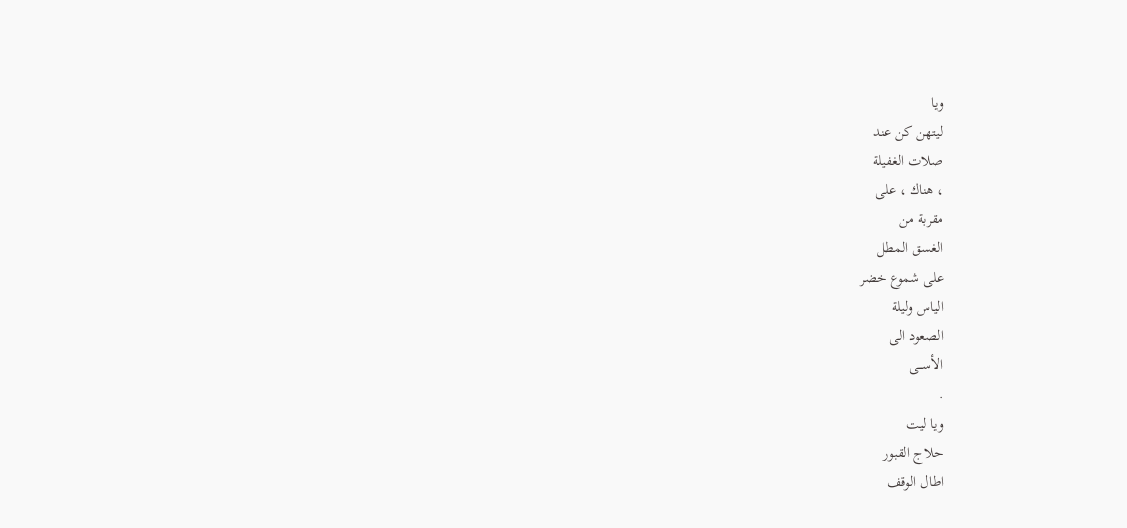ويا
ليتهن كن عند
صلات الغفيلة
، هناك ، على
مقربة من
الغسق المطل
على شموع خضر
الياس وليلة
الصعود الى
الأســـى
.
ويا ليت
حلاج القبور
اطال الوقف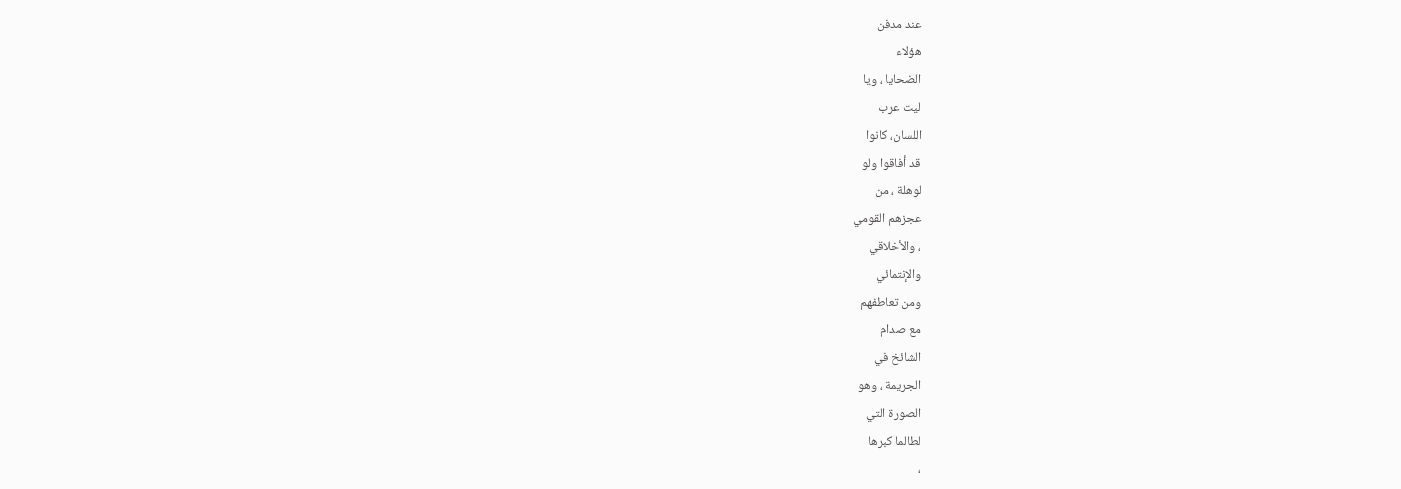عند مدفن
هؤلاء
الضحايا ، ويا
ليت عرب
اللسان، كانوا
قد أفاقوا ولو
لوهلة ، من
عجزهم القومي
، والأخلاقي
والإنتمائي
ومن تعاطفهم
مع صدام
الشائخ في
الجريمة ، وهو
الصورة التي
لطالما كبرها
،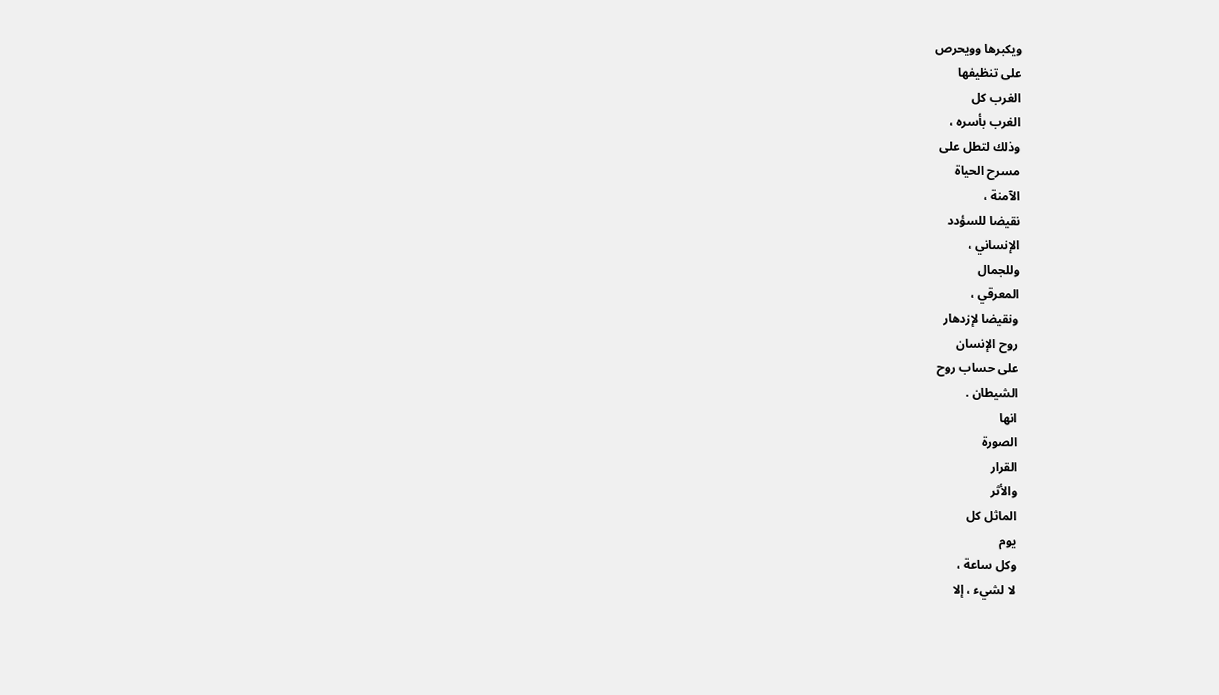ويكبرها وويحرص
على تنظيفها
الغرب كل
الغرب بأسره ،
وذلك لتطل على
مسرح الحياة
الآمنة ،
نقيضا للسؤدد
الإنساني ،
وللجمال
المعرقي ،
ونقيضا لإزدهار
روح الإنسان
على حساب روح
الشيطان .
انها
الصورة
القرار
والأثر
الماثل كل
يوم
وكل ساعة ،
لا لشيء ، إلا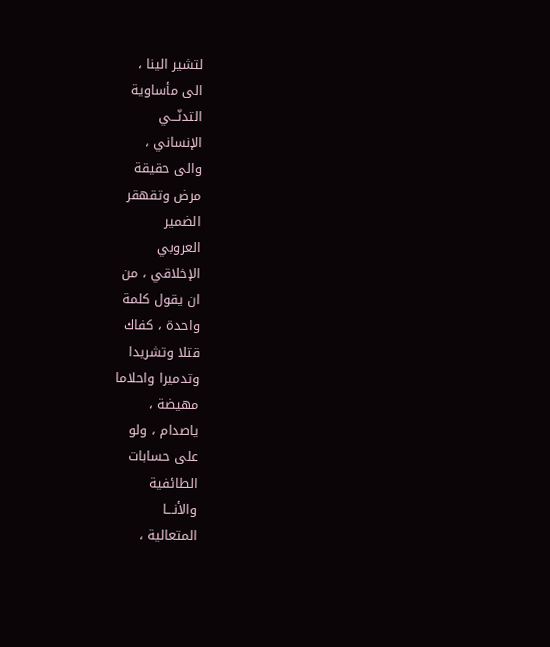لتشير الينا ،
الى مأساوية
التدنّـــي
الإنساني ،
والى حقيقة
مرض وتقهقر
الضمير
العروبي
الإخلاقي ، من
ان يقول كلمة
واحدة ، كفاك
قتلا وتشريدا
وتدميرا واحلاما
مهيضة ،
ياصدام ، ولو
على حسابات
الطائفية
والأنـــا
المتعالية ،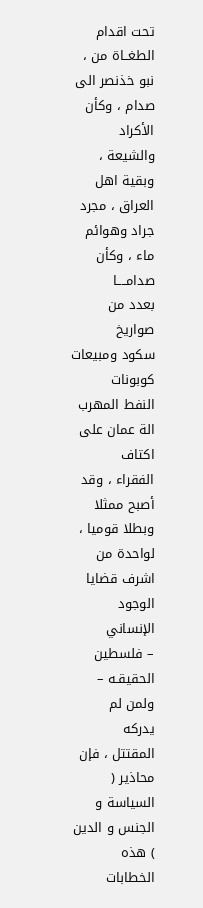تحت اقدام
الطغــاة من ،
نبو خذنصر الى
صدام ، وكأن
الأكراد
والشيعة ،
وبقية اهل
العراق ، مجرد
جراد وهوائم
ماء ، وكأن
صدامــــا
بعدد من صواريخ
سكود ومبيعات
كوبونات
النفط المهرب
الة عمان على
اكتاف
الفقراء ، وقد
أصبح ممثلا
وبطلا قوميا ،
لواحدة من
اشرف قضايا
الوجود الإنساني
– فلسطين
الحقيقـه –
ولمن لم
يدركه
المقتتل ، فإن
محاذير (
السياسة و
الجنس و الدين
) هذه
الخطابات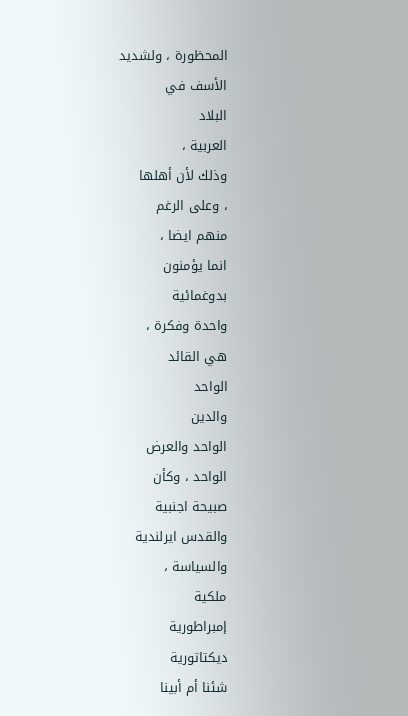المحظورة ، ولشديد
الأسف في
البلاد
العربية ،
وذلك لأن أهلها
، وعلى الرغم
منهم ايضا ،
انما يؤمنون
بدوغمائية
واحدة وفكرة ،
هي القائد
الواحد
والدين
الواحد والعرض
الواحد ، وكأن
صبيحة اجنبية
والقدس ايرلندية
والسياسة ،
ملكية
إمبراطورية
ديكتاتورية
شئنا أم أبينا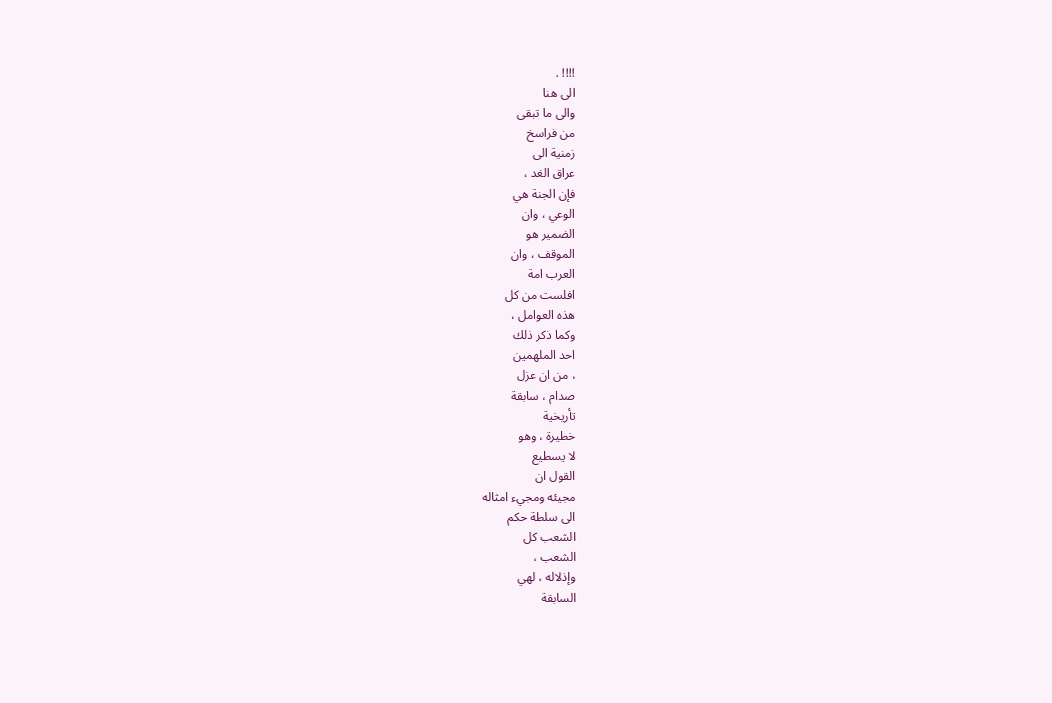!!!! .
الى هنا
والى ما تبقى
من فراسخ
زمنية الى
عراق الغد ،
فإن الجنة هي
الوعي ، وان
الضمير هو
الموقف ، وان
العرب امة
افلست من كل
هذه العوامل ،
وكما ذكر ذلك
احد الملهمين
، من ان عزل
صدام ، سابقة
تأريخية
خطيرة ، وهو
لا يسطيع
القول ان
مجيئه ومجيء امثاله
الى سلطة حكم
الشعب كل
الشعب ،
وإذلاله ، لهي
السابقة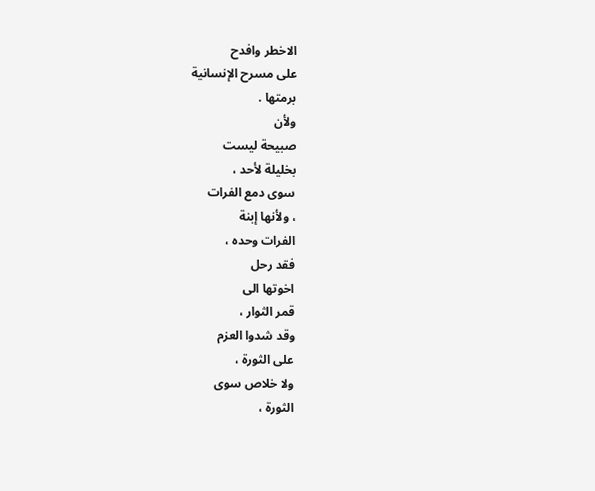الاخطر وافدح
على مسرح الإنسانية
برمتها .
ولأن
صبيحة ليست
بخليلة لأحد ،
سوى دمع الفرات
، ولأنها إبنة
الفرات وحده ،
فقد رحل
اخوتها الى
قمر الثوار ،
وقد شدوا العزم
على الثورة ،
ولا خلاص سوى
الثورة ،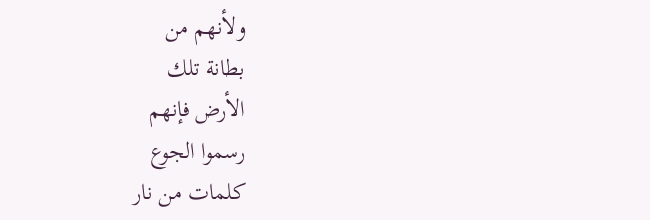ولأنهم من
بطانة تلك
الأرض فإنهم
رسموا الجوع
كلمات من نار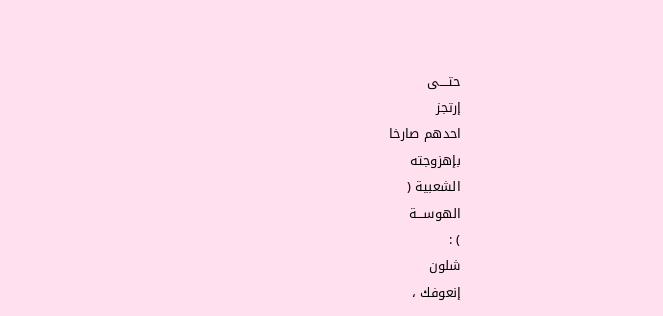حتــــى
إرتجز
احدهم صارخا
بإهزوجته
الشعبية (
الهوســـة
) :
شلون
إنعوفك ،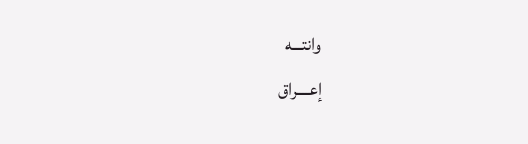وانتـــه
إعــــراق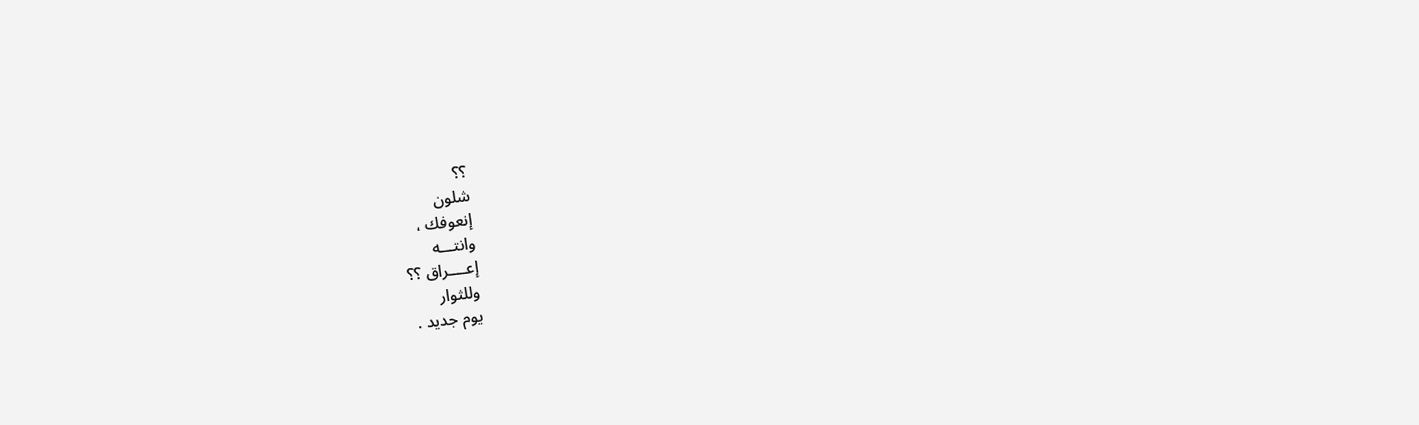؟؟
شلون
إنعوفك ،
وانتـــه
إعــــراق ؟؟
وللثوار
يوم جديد .